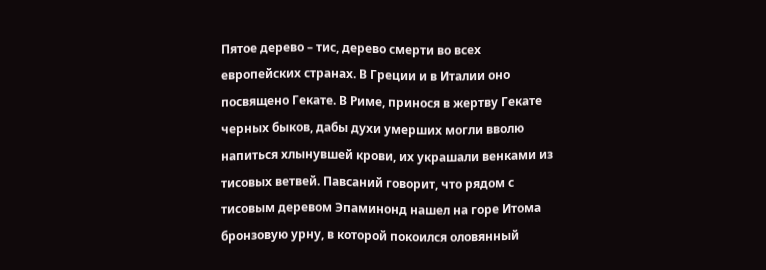Пятое дерево – тис, дерево смерти во всех европейских странах. В Греции и в Италии оно посвящено Гекате. В Риме, принося в жертву Гекате черных быков, дабы духи умерших могли вволю напиться хлынувшей крови, их украшали венками из тисовых ветвей. Павсаний говорит, что рядом с тисовым деревом Эпаминонд нашел на горе Итома бронзовую урну, в которой покоился оловянный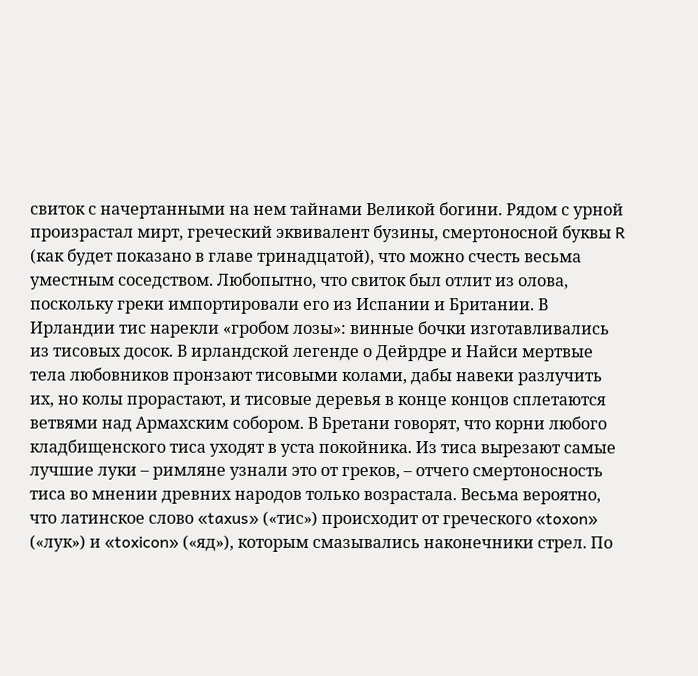свиток с начертанными на нем тайнами Великой богини. Рядом с урной произрастал мирт, греческий эквивалент бузины, смертоносной буквы R (как будет показано в главе тринадцатой), что можно счесть весьма уместным соседством. Любопытно, что свиток был отлит из олова, поскольку греки импортировали его из Испании и Британии. В Ирландии тис нарекли «гробом лозы»: винные бочки изготавливались из тисовых досок. В ирландской легенде о Дейрдре и Найси мертвые тела любовников пронзают тисовыми колами, дабы навеки разлучить их, но колы прорастают, и тисовые деревья в конце концов сплетаются ветвями над Армахским собором. В Бретани говорят, что корни любого кладбищенского тиса уходят в уста покойника. Из тиса вырезают самые лучшие луки – римляне узнали это от греков, – отчего смертоносность тиса во мнении древних народов только возрастала. Весьма вероятно, что латинское слово «taxus» («тис») происходит от греческого «toxon» («лук») и «toxicon» («яд»), которым смазывались наконечники стрел. По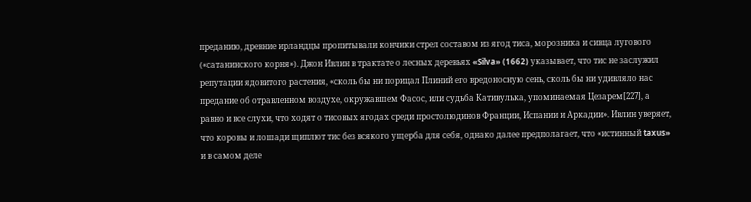преданию, древние ирландцы пропитывали кончики стрел составом из ягод тиса, морозника и сивца лугового («сатанинского корня»). Джон Ивлин в трактате о лесных деревьях «Silva» (1662) указывает, что тис не заслужил репутации ядовитого растения, «сколь бы ни порицал Плиний его вредоносную сень, сколь бы ни удивляло нас предание об отравленном воздухе, окружавшем Фасос, или судьба Кативулька, упоминаемая Цезарем[227], а равно и все слухи, что ходят о тисовых ягодах среди простолюдинов Франции, Испании и Аркадии». Ивлин уверяет, что коровы и лошади щиплют тис без всякого ущерба для себя, однако далее предполагает, что «истинный taxus» и в самом деле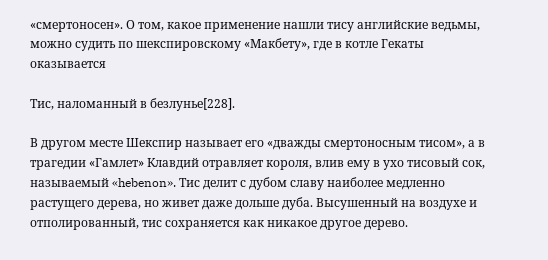«смертоносен». О том, какое применение нашли тису английские ведьмы, можно судить по шекспировскому «Макбету», где в котле Гекаты оказывается

Тис, наломанный в безлунье[228].

В другом месте Шекспир называет его «дважды смертоносным тисом», а в трагедии «Гамлет» Клавдий отравляет короля, влив ему в ухо тисовый сок, называемый «hebenon». Тис делит с дубом славу наиболее медленно растущего дерева, но живет даже дольше дуба. Высушенный на воздухе и отполированный, тис сохраняется как никакое другое дерево.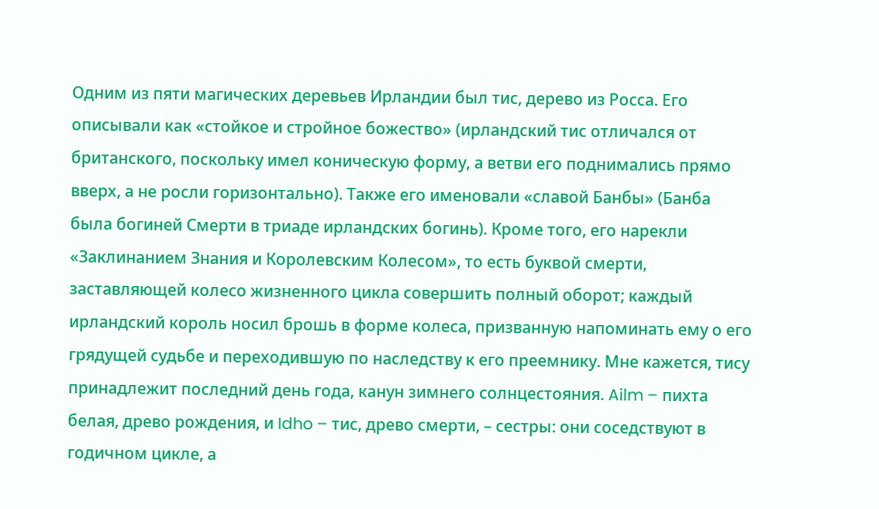Одним из пяти магических деревьев Ирландии был тис, дерево из Росса. Его описывали как «стойкое и стройное божество» (ирландский тис отличался от британского, поскольку имел коническую форму, а ветви его поднимались прямо вверх, а не росли горизонтально). Также его именовали «славой Банбы» (Банба была богиней Смерти в триаде ирландских богинь). Кроме того, его нарекли «Заклинанием Знания и Королевским Колесом», то есть буквой смерти, заставляющей колесо жизненного цикла совершить полный оборот; каждый ирландский король носил брошь в форме колеса, призванную напоминать ему о его грядущей судьбе и переходившую по наследству к его преемнику. Мне кажется, тису принадлежит последний день года, канун зимнего солнцестояния. Ailm – пихта белая, древо рождения, и Idho – тис, древо смерти, – сестры: они соседствуют в годичном цикле, а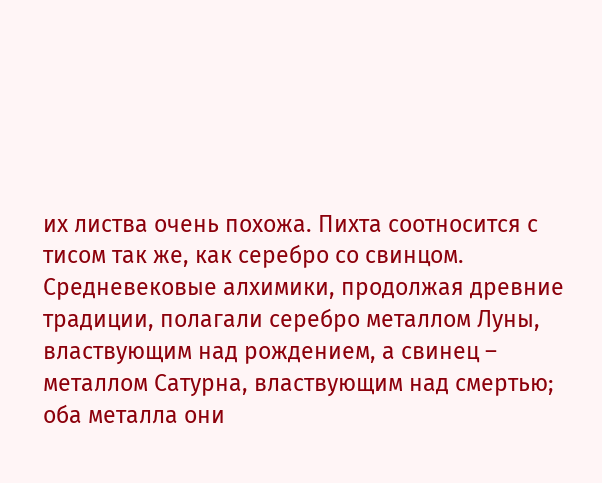их листва очень похожа. Пихта соотносится с тисом так же, как серебро со свинцом. Средневековые алхимики, продолжая древние традиции, полагали серебро металлом Луны, властвующим над рождением, а свинец – металлом Сатурна, властвующим над смертью; оба металла они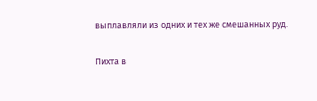выплавляли из одних и тех же смешанных руд.

Пихта в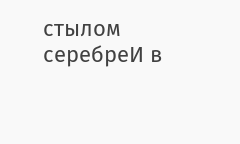стылом серебреИ в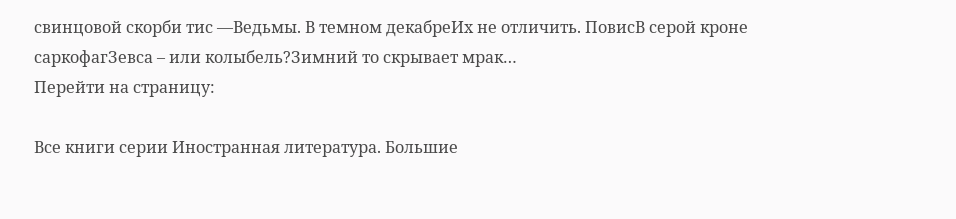свинцовой скорби тис —Ведьмы. В темном декабреИх не отличить. ПовисВ серой кроне саркофагЗевса – или колыбель?Зимний то скрывает мрак…
Перейти на страницу:

Все книги серии Иностранная литература. Большие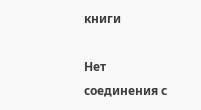книги

Нет соединения с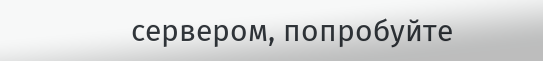сервером, попробуйте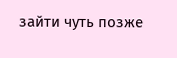зайти чуть позже